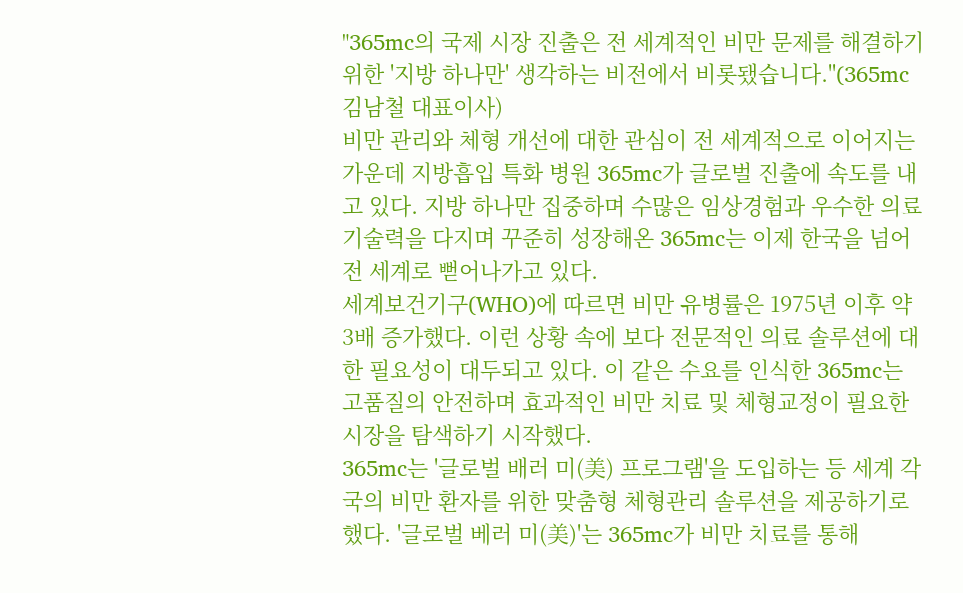"365mc의 국제 시장 진출은 전 세계적인 비만 문제를 해결하기 위한 '지방 하나만' 생각하는 비전에서 비롯됐습니다."(365mc 김남철 대표이사)
비만 관리와 체형 개선에 대한 관심이 전 세계적으로 이어지는 가운데 지방흡입 특화 병원 365mc가 글로벌 진출에 속도를 내고 있다. 지방 하나만 집중하며 수많은 임상경험과 우수한 의료 기술력을 다지며 꾸준히 성장해온 365mc는 이제 한국을 넘어 전 세계로 뻗어나가고 있다.
세계보건기구(WHO)에 따르면 비만 유병률은 1975년 이후 약 3배 증가했다. 이런 상황 속에 보다 전문적인 의료 솔루션에 대한 필요성이 대두되고 있다. 이 같은 수요를 인식한 365mc는 고품질의 안전하며 효과적인 비만 치료 및 체형교정이 필요한 시장을 탐색하기 시작했다.
365mc는 '글로벌 배러 미(美) 프로그램'을 도입하는 등 세계 각국의 비만 환자를 위한 맞춤형 체형관리 솔루션을 제공하기로 했다. '글로벌 베러 미(美)'는 365mc가 비만 치료를 통해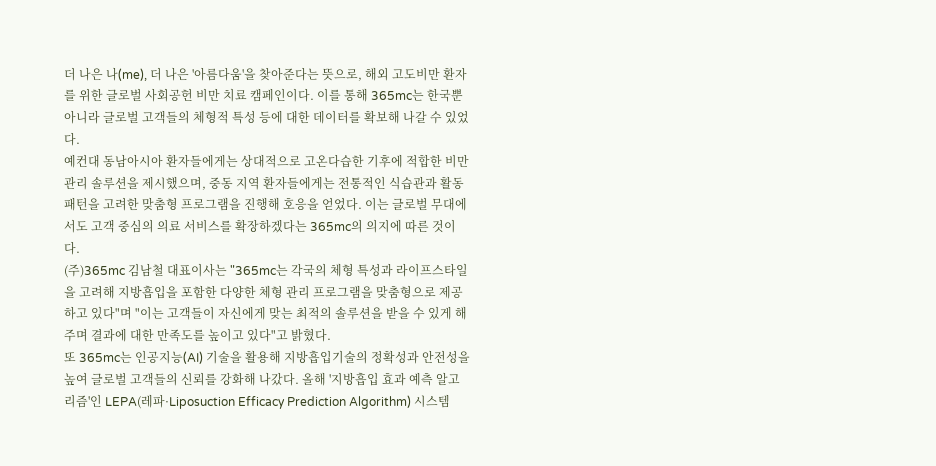더 나은 나(me), 더 나은 '아름다움'을 찾아준다는 뜻으로, 해외 고도비만 환자를 위한 글로벌 사회공헌 비만 치료 캠페인이다. 이를 통해 365mc는 한국뿐 아니라 글로벌 고객들의 체형적 특성 등에 대한 데이터를 확보해 나갈 수 있었다.
예컨대 동남아시아 환자들에게는 상대적으로 고온다습한 기후에 적합한 비만 관리 솔루션을 제시했으며, 중동 지역 환자들에게는 전통적인 식습관과 활동 패턴을 고려한 맞춤형 프로그램을 진행해 호응을 얻었다. 이는 글로벌 무대에서도 고객 중심의 의료 서비스를 확장하겠다는 365mc의 의지에 따른 것이다.
(주)365mc 김남철 대표이사는 "365mc는 각국의 체형 특성과 라이프스타일을 고려해 지방흡입을 포함한 다양한 체형 관리 프로그램을 맞춤형으로 제공하고 있다"며 "이는 고객들이 자신에게 맞는 최적의 솔루션을 받을 수 있게 해주며 결과에 대한 만족도를 높이고 있다"고 밝혔다.
또 365mc는 인공지능(AI) 기술을 활용해 지방흡입기술의 정확성과 안전성을 높여 글로벌 고객들의 신뢰를 강화해 나갔다. 올해 '지방흡입 효과 예측 알고리즘'인 LEPA(레파·Liposuction Efficacy Prediction Algorithm) 시스템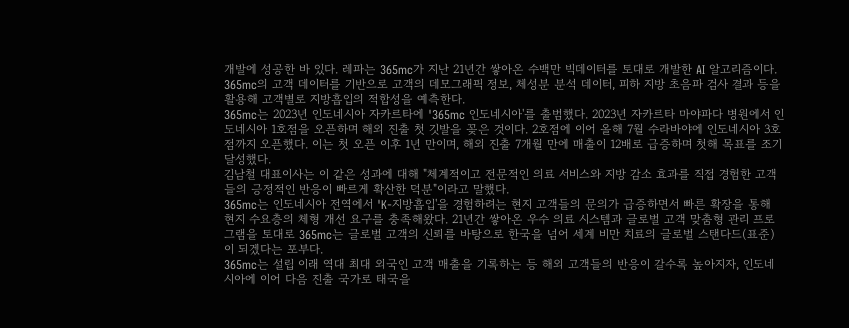개발에 성공한 바 있다. 레파는 365mc가 지난 21년간 쌓아온 수백만 빅데이터를 토대로 개발한 AI 알고리즘이다. 365mc의 고객 데이터를 기반으로 고객의 데모그래픽 정보, 체성분 분석 데이터, 피하 지방 초음파 검사 결과 등을 활용해 고객별로 지방흡입의 적합성을 예측한다.
365mc는 2023년 인도네시아 자카르타에 '365mc 인도네시아'를 출범했다. 2023년 자카르타 마야파다 병원에서 인도네시아 1호점을 오픈하며 해외 진출 첫 깃발을 꽂은 것이다. 2호점에 이어 올해 7월 수라바야에 인도네시아 3호점까지 오픈했다. 이는 첫 오픈 이후 1년 만이며, 해외 진출 7개월 만에 매출이 12배로 급증하며 첫해 목표를 조기 달성했다.
김남철 대표이사는 이 같은 성과에 대해 "체계적이고 전문적인 의료 서비스와 지방 감소 효과를 직접 경험한 고객들의 긍정적인 반응이 빠르게 확산한 덕분"이라고 말했다.
365mc는 인도네시아 전역에서 'K-지방흡입'을 경험하려는 현지 고객들의 문의가 급증하면서 빠른 확장을 통해 현지 수요층의 체형 개선 요구를 충족해왔다. 21년간 쌓아온 우수 의료 시스템과 글로벌 고객 맞춤형 관리 프로그램을 토대로 365mc는 글로벌 고객의 신뢰를 바탕으로 한국을 넘어 세계 비만 치료의 글로벌 스탠다드(표준)이 되겠다는 포부다.
365mc는 설립 이래 역대 최대 외국인 고객 매출을 기록하는 등 해외 고객들의 반응이 갈수록 높아지자, 인도네시아에 이어 다음 진출 국가로 태국을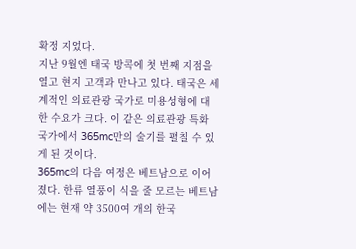확정 지었다.
지난 9월엔 태국 방콕에 첫 번째 지점을 열고 현지 고객과 만나고 있다. 태국은 세계적인 의료관광 국가로 미용성형에 대한 수요가 크다. 이 같은 의료관광 특화 국가에서 365mc만의 술기를 펼칠 수 있게 된 것이다.
365mc의 다음 여정은 베트남으로 이어졌다. 한류 열풍이 식을 줄 모르는 베트남에는 현재 약 3500여 개의 한국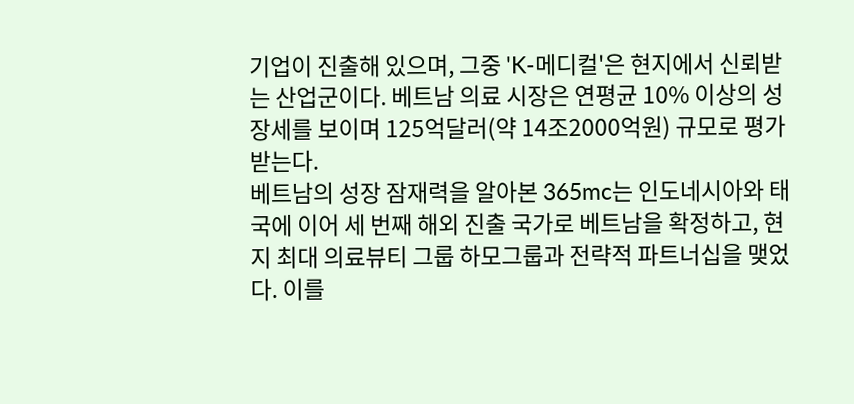기업이 진출해 있으며, 그중 'K-메디컬'은 현지에서 신뢰받는 산업군이다. 베트남 의료 시장은 연평균 10% 이상의 성장세를 보이며 125억달러(약 14조2000억원) 규모로 평가받는다.
베트남의 성장 잠재력을 알아본 365mc는 인도네시아와 태국에 이어 세 번째 해외 진출 국가로 베트남을 확정하고, 현지 최대 의료뷰티 그룹 하모그룹과 전략적 파트너십을 맺었다. 이를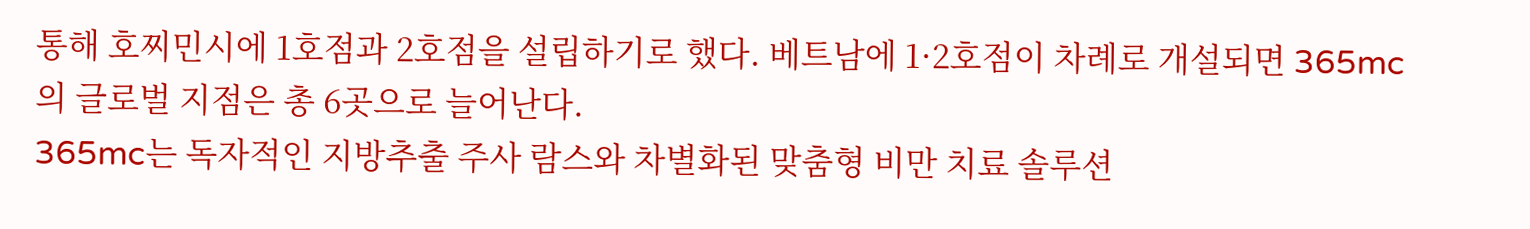통해 호찌민시에 1호점과 2호점을 설립하기로 했다. 베트남에 1·2호점이 차례로 개설되면 365mc의 글로벌 지점은 총 6곳으로 늘어난다.
365mc는 독자적인 지방추출 주사 람스와 차별화된 맞춤형 비만 치료 솔루션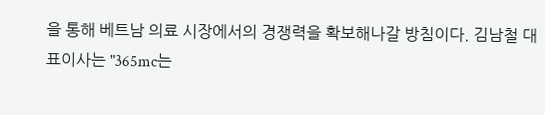을 통해 베트남 의료 시장에서의 경쟁력을 확보해나갈 방침이다. 김남철 대표이사는 "365mc는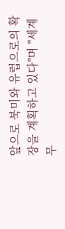앞으로 북미와 유럽으로의 확장을 계획하고 있다"며 "세계 무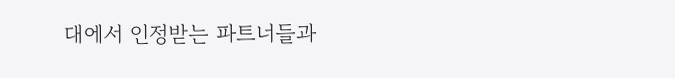대에서 인정받는 파트너들과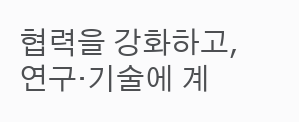협력을 강화하고, 연구·기술에 계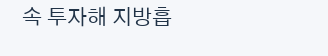속 투자해 지방흡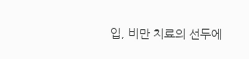입, 비만 치료의 선두에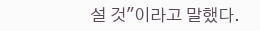설 것"이라고 말했다.